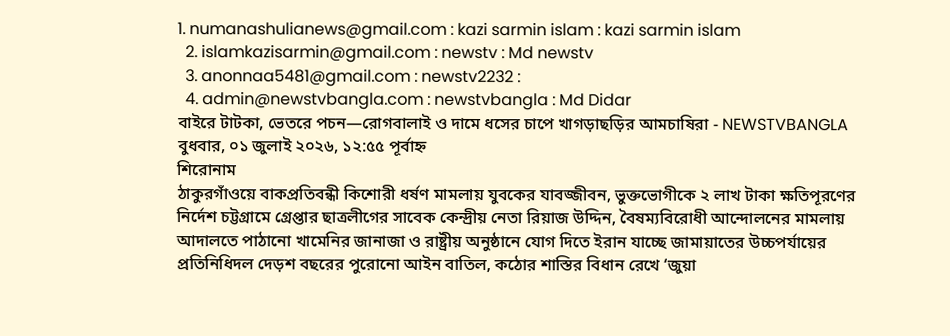1. numanashulianews@gmail.com : kazi sarmin islam : kazi sarmin islam
  2. islamkazisarmin@gmail.com : newstv : Md newstv
  3. anonnaa5481@gmail.com : newstv2232 :
  4. admin@newstvbangla.com : newstvbangla : Md Didar
বাইরে টাটকা, ভেতরে পচন—রোগবালাই ও দামে ধসের চাপে খাগড়াছড়ির আমচাষিরা - NEWSTVBANGLA
বুধবার, ০১ জুলাই ২০২৬, ১২:৫৫ পূর্বাহ্ন
শিরোনাম
ঠাকুরগাঁওয়ে বাকপ্রতিবন্ধী কিশোরী ধর্ষণ মামলায় যুবকের যাবজ্জীবন, ভুক্তভোগীকে ২ লাখ টাকা ক্ষতিপূরণের নির্দেশ চট্টগ্রামে গ্রেপ্তার ছাত্রলীগের সাবেক কেন্দ্রীয় নেতা রিয়াজ উদ্দিন, বৈষম্যবিরোধী আন্দোলনের মামলায় আদালতে পাঠানো খামেনির জানাজা ও রাষ্ট্রীয় অনুষ্ঠানে যোগ দিতে ইরান যাচ্ছে জামায়াতের উচ্চপর্যায়ের প্রতিনিধিদল দেড়শ বছরের পুরোনো আইন বাতিল, কঠোর শাস্তির বিধান রেখে ‘জুয়া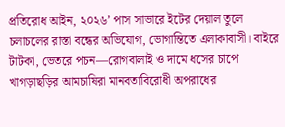প্রতিরোধ আইন, ২০২৬’ পাস সাভারে ইটের দেয়াল তুলে চলাচলের রাস্তা বন্ধের অভিযোগ, ভোগান্তিতে এলাকাবাসী। বাইরে টাটকা, ভেতরে পচন—রোগবালাই ও দামে ধসের চাপে খাগড়াছড়ির আমচাষিরা মানবতাবিরোধী অপরাধের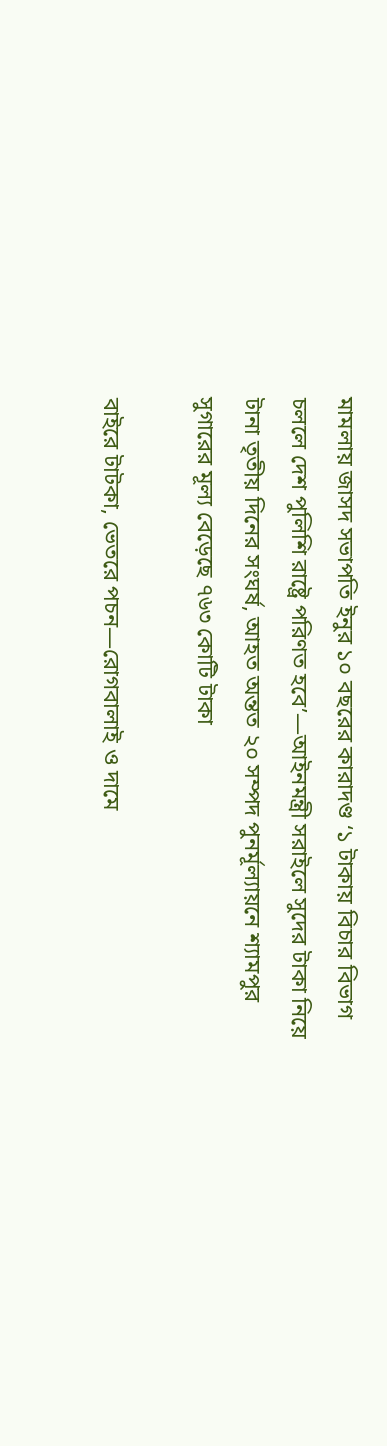মামলায় জাসদ সভাপতি ইনুর ১০ বছরের কারাদণ্ড ‘১ টাকায় বিচার বিভাগ চললে দেশ পুলিশি রাষ্ট্রে পরিণত হবে’—আইনমন্ত্রী সরাইলে সুদের টাকা নিয়ে টানা তৃতীয় দিনের সংঘর্ষ, আহত অন্তত ২০ সম্পদ পুনর্মূল্যায়নে শ্যামপুর সুগারের মূল্য বেড়েছে ৭৬৩ কোটি টাকা

বাইরে টাটকা, ভেতরে পচন—রোগবালাই ও দামে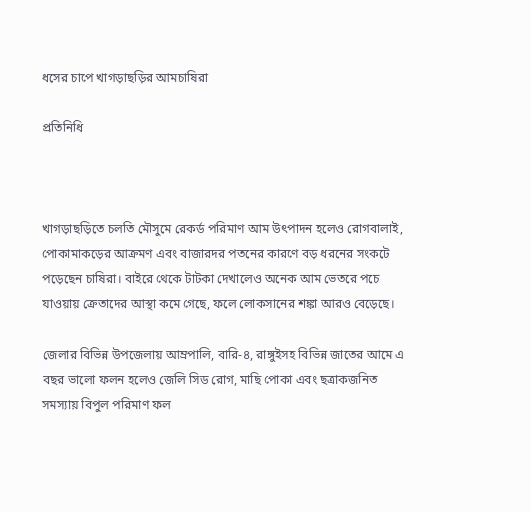ধসের চাপে খাগড়াছড়ির আমচাষিরা

প্রতিনিধি



খাগড়াছড়িতে চলতি মৌসুমে রেকর্ড পরিমাণ আম উৎপাদন হলেও রোগবালাই, পোকামাকড়ের আক্রমণ এবং বাজারদর পতনের কারণে বড় ধরনের সংকটে পড়েছেন চাষিরা। বাইরে থেকে টাটকা দেখালেও অনেক আম ভেতরে পচে যাওয়ায় ক্রেতাদের আস্থা কমে গেছে, ফলে লোকসানের শঙ্কা আরও বেড়েছে।

জেলার বিভিন্ন উপজেলায় আম্রপালি, বারি-৪, রাঙ্গুইসহ বিভিন্ন জাতের আমে এ বছর ভালো ফলন হলেও জেলি সিড রোগ, মাছি পোকা এবং ছত্রাকজনিত সমস্যায় বিপুল পরিমাণ ফল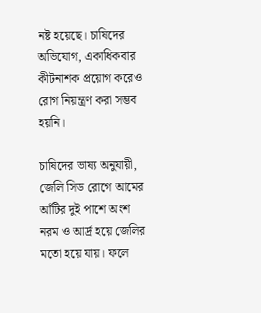নষ্ট হয়েছে। চাষিদের অভিযোগ, একাধিকবার কীটনাশক প্রয়োগ করেও রোগ নিয়ন্ত্রণ করা সম্ভব হয়নি।

চাষিদের ভাষ্য অনুযায়ী, জেলি সিড রোগে আমের আঁটির দুই পাশে অংশ নরম ও আর্দ্র হয়ে জেলির মতো হয়ে যায়। ফলে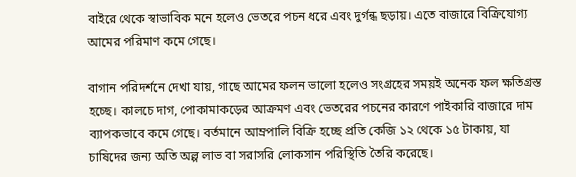বাইরে থেকে স্বাভাবিক মনে হলেও ভেতরে পচন ধরে এবং দুর্গন্ধ ছড়ায়। এতে বাজারে বিক্রিযোগ্য আমের পরিমাণ কমে গেছে।

বাগান পরিদর্শনে দেখা যায়, গাছে আমের ফলন ভালো হলেও সংগ্রহের সময়ই অনেক ফল ক্ষতিগ্রস্ত হচ্ছে। কালচে দাগ, পোকামাকড়ের আক্রমণ এবং ভেতরের পচনের কারণে পাইকারি বাজারে দাম ব্যাপকভাবে কমে গেছে। বর্তমানে আম্রপালি বিক্রি হচ্ছে প্রতি কেজি ১২ থেকে ১৫ টাকায়, যা চাষিদের জন্য অতি অল্প লাভ বা সরাসরি লোকসান পরিস্থিতি তৈরি করেছে।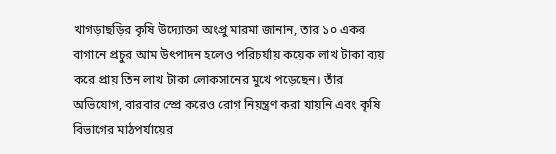খাগড়াছড়ির কৃষি উদ্যোক্তা অংপ্রু মারমা জানান, তার ১০ একর বাগানে প্রচুর আম উৎপাদন হলেও পরিচর্যায় কয়েক লাখ টাকা ব্যয় করে প্রায় তিন লাখ টাকা লোকসানের মুখে পড়েছেন। তাঁর অভিযোগ, বারবার স্প্রে করেও রোগ নিয়ন্ত্রণ করা যায়নি এবং কৃষি বিভাগের মাঠপর্যায়ের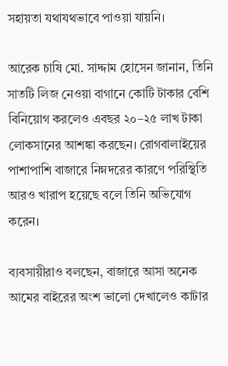সহায়তা যথাযথভাবে পাওয়া যায়নি।

আরেক চাষি মো. সাদ্দাম হোসেন জানান, তিনি সাতটি লিজ নেওয়া বাগানে কোটি টাকার বেশি বিনিয়োগ করলেও এবছর ২০–২৫ লাখ টাকা লোকসানের আশঙ্কা করছেন। রোগবালাইয়ের পাশাপাশি বাজারে নিম্নদরের কারণে পরিস্থিতি আরও খারাপ হয়েছে বলে তিনি অভিযোগ করেন।

ব্যবসায়ীরাও বলছেন, বাজারে আসা অনেক আমের বাইরের অংশ ভালো দেখালেও কাটার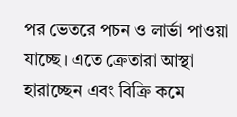পর ভেতরে পচন ও লার্ভা পাওয়া যাচ্ছে। এতে ক্রেতারা আস্থা হারাচ্ছেন এবং বিক্রি কমে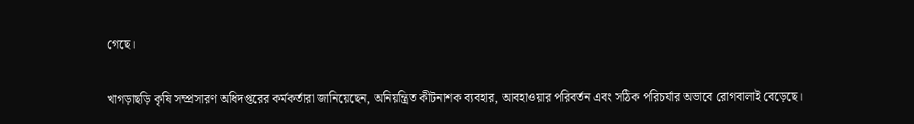গেছে।

খাগড়াছড়ি কৃষি সম্প্রসারণ অধিদপ্তরের কর্মকর্তারা জানিয়েছেন, অনিয়ন্ত্রিত কীটনাশক ব্যবহার, আবহাওয়ার পরিবর্তন এবং সঠিক পরিচর্যার অভাবে রোগবালাই বেড়েছে।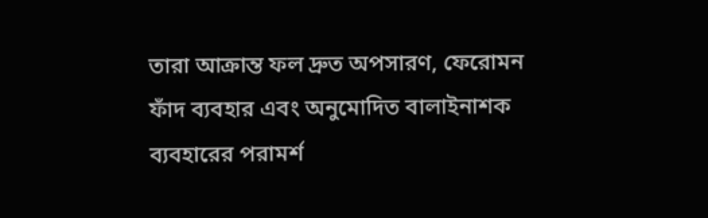তারা আক্রান্ত ফল দ্রুত অপসারণ, ফেরোমন ফাঁদ ব্যবহার এবং অনুমোদিত বালাইনাশক ব্যবহারের পরামর্শ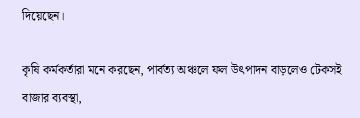দিয়েছেন।

কৃষি কর্মকর্তারা মনে করছেন, পার্বত্য অঞ্চলে ফল উৎপাদন বাড়লেও টেকসই বাজার ব্যবস্থা,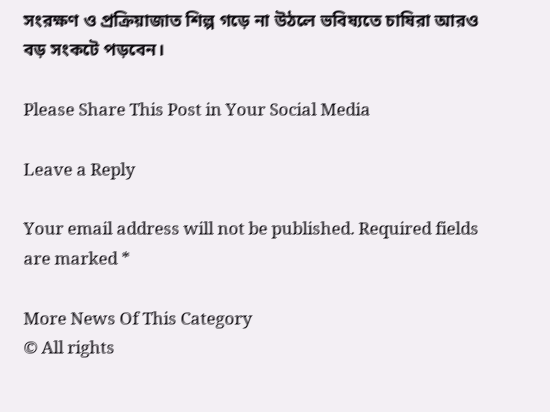সংরক্ষণ ও প্রক্রিয়াজাত শিল্প গড়ে না উঠলে ভবিষ্যতে চাষিরা আরও বড় সংকটে পড়বেন।

Please Share This Post in Your Social Media

Leave a Reply

Your email address will not be published. Required fields are marked *

More News Of This Category
© All rights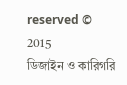reserved © 2015
ডিজাইন ও কারিগরি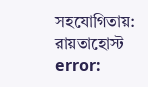সহযোগিতায়: রায়তাহোস্ট
error: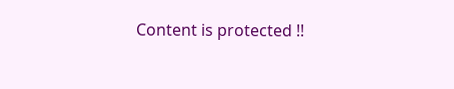Content is protected !!